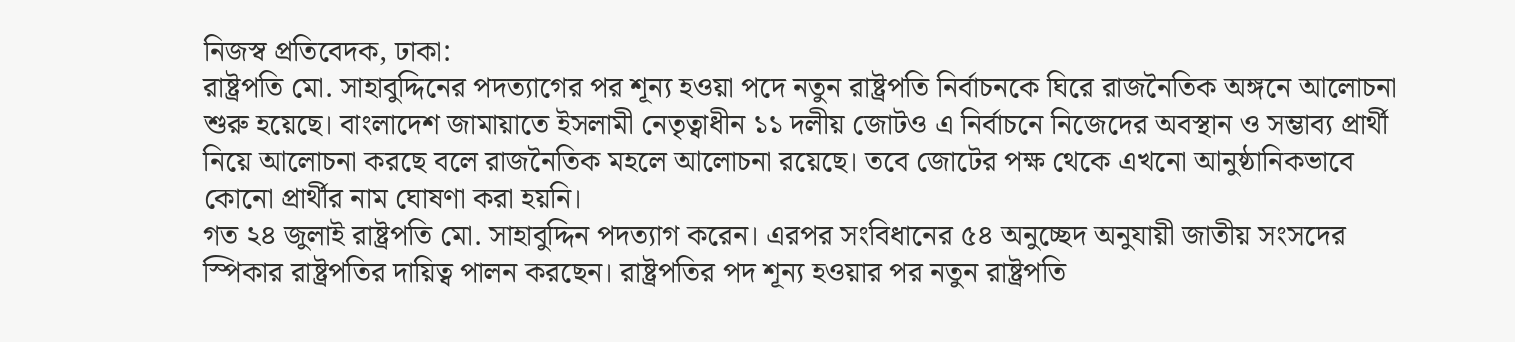নিজস্ব প্রতিবেদক, ঢাকা:
রাষ্ট্রপতি মো. সাহাবুদ্দিনের পদত্যাগের পর শূন্য হওয়া পদে নতুন রাষ্ট্রপতি নির্বাচনকে ঘিরে রাজনৈতিক অঙ্গনে আলোচনা শুরু হয়েছে। বাংলাদেশ জামায়াতে ইসলামী নেতৃত্বাধীন ১১ দলীয় জোটও এ নির্বাচনে নিজেদের অবস্থান ও সম্ভাব্য প্রার্থী নিয়ে আলোচনা করছে বলে রাজনৈতিক মহলে আলোচনা রয়েছে। তবে জোটের পক্ষ থেকে এখনো আনুষ্ঠানিকভাবে কোনো প্রার্থীর নাম ঘোষণা করা হয়নি।
গত ২৪ জুলাই রাষ্ট্রপতি মো. সাহাবুদ্দিন পদত্যাগ করেন। এরপর সংবিধানের ৫৪ অনুচ্ছেদ অনুযায়ী জাতীয় সংসদের স্পিকার রাষ্ট্রপতির দায়িত্ব পালন করছেন। রাষ্ট্রপতির পদ শূন্য হওয়ার পর নতুন রাষ্ট্রপতি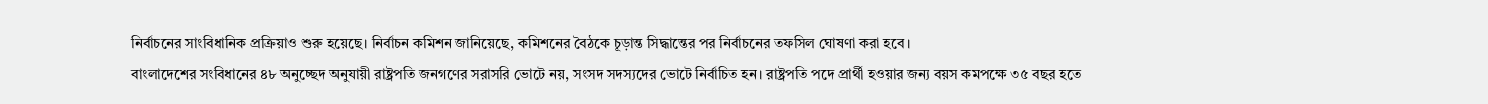নির্বাচনের সাংবিধানিক প্রক্রিয়াও শুরু হয়েছে। নির্বাচন কমিশন জানিয়েছে, কমিশনের বৈঠকে চূড়ান্ত সিদ্ধান্তের পর নির্বাচনের তফসিল ঘোষণা করা হবে।
বাংলাদেশের সংবিধানের ৪৮ অনুচ্ছেদ অনুযায়ী রাষ্ট্রপতি জনগণের সরাসরি ভোটে নয়, সংসদ সদস্যদের ভোটে নির্বাচিত হন। রাষ্ট্রপতি পদে প্রার্থী হওয়ার জন্য বয়স কমপক্ষে ৩৫ বছর হতে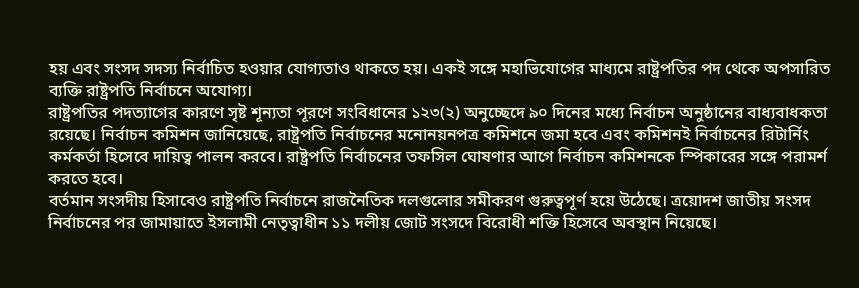হয় এবং সংসদ সদস্য নির্বাচিত হওয়ার যোগ্যতাও থাকতে হয়। একই সঙ্গে মহাভিযোগের মাধ্যমে রাষ্ট্রপতির পদ থেকে অপসারিত ব্যক্তি রাষ্ট্রপতি নির্বাচনে অযোগ্য।
রাষ্ট্রপতির পদত্যাগের কারণে সৃষ্ট শূন্যতা পূরণে সংবিধানের ১২৩(২) অনুচ্ছেদে ৯০ দিনের মধ্যে নির্বাচন অনুষ্ঠানের বাধ্যবাধকতা রয়েছে। নির্বাচন কমিশন জানিয়েছে, রাষ্ট্রপতি নির্বাচনের মনোনয়নপত্র কমিশনে জমা হবে এবং কমিশনই নির্বাচনের রিটার্নিং কর্মকর্তা হিসেবে দায়িত্ব পালন করবে। রাষ্ট্রপতি নির্বাচনের তফসিল ঘোষণার আগে নির্বাচন কমিশনকে স্পিকারের সঙ্গে পরামর্শ করতে হবে।
বর্তমান সংসদীয় হিসাবেও রাষ্ট্রপতি নির্বাচনে রাজনৈতিক দলগুলোর সমীকরণ গুরুত্বপূর্ণ হয়ে উঠেছে। ত্রয়োদশ জাতীয় সংসদ নির্বাচনের পর জামায়াতে ইসলামী নেতৃত্বাধীন ১১ দলীয় জোট সংসদে বিরোধী শক্তি হিসেবে অবস্থান নিয়েছে।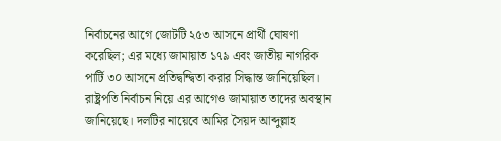নির্বাচনের আগে জোটটি ২৫৩ আসনে প্রার্থী ঘোষণা করেছিল; এর মধ্যে জামায়াত ১৭৯ এবং জাতীয় নাগরিক পার্টি ৩০ আসনে প্রতিদ্বন্দ্বিতা করার সিদ্ধান্ত জানিয়েছিল।
রাষ্ট্রপতি নির্বাচন নিয়ে এর আগেও জামায়াত তাদের অবস্থান জানিয়েছে। দলটির নায়েবে আমির সৈয়দ আব্দুল্লাহ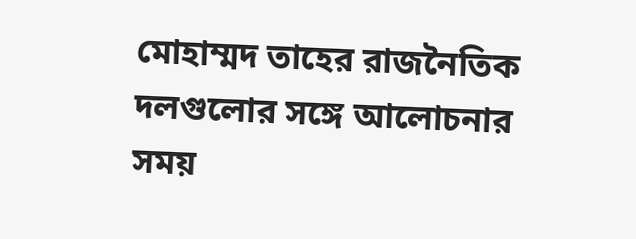মোহাম্মদ তাহের রাজনৈতিক দলগুলোর সঙ্গে আলোচনার সময়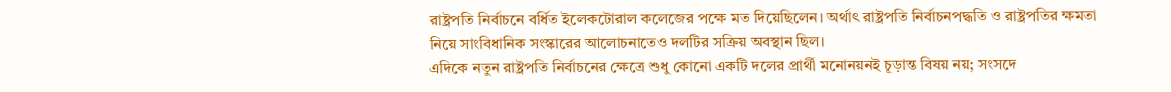রাষ্ট্রপতি নির্বাচনে বর্ধিত ইলেকটোরাল কলেজের পক্ষে মত দিয়েছিলেন। অর্থাৎ রাষ্ট্রপতি নির্বাচনপদ্ধতি ও রাষ্ট্রপতির ক্ষমতা নিয়ে সাংবিধানিক সংস্কারের আলোচনাতেও দলটির সক্রিয় অবস্থান ছিল।
এদিকে নতুন রাষ্ট্রপতি নির্বাচনের ক্ষেত্রে শুধু কোনো একটি দলের প্রার্থী মনোনয়নই চূড়ান্ত বিষয় নয়; সংসদে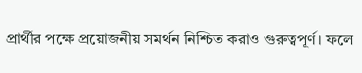প্রার্থীর পক্ষে প্রয়োজনীয় সমর্থন নিশ্চিত করাও গুরুত্বপূর্ণ। ফলে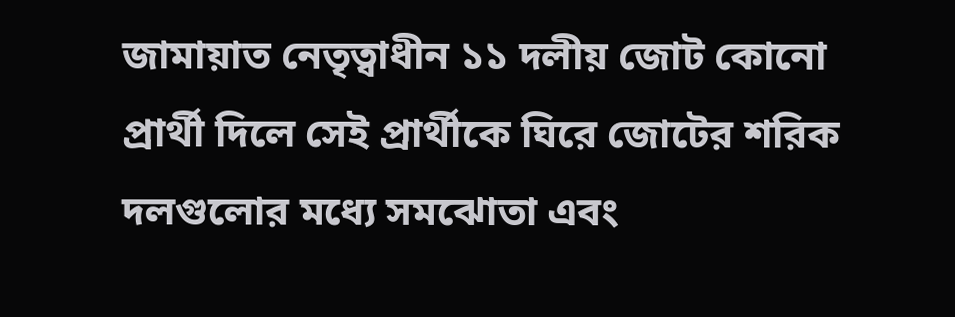জামায়াত নেতৃত্বাধীন ১১ দলীয় জোট কোনো প্রার্থী দিলে সেই প্রার্থীকে ঘিরে জোটের শরিক দলগুলোর মধ্যে সমঝোতা এবং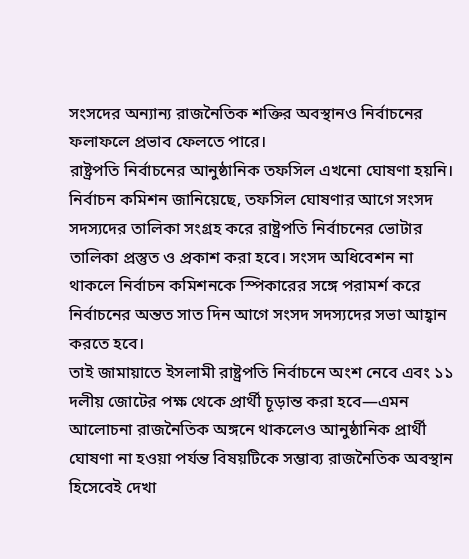সংসদের অন্যান্য রাজনৈতিক শক্তির অবস্থানও নির্বাচনের ফলাফলে প্রভাব ফেলতে পারে।
রাষ্ট্রপতি নির্বাচনের আনুষ্ঠানিক তফসিল এখনো ঘোষণা হয়নি। নির্বাচন কমিশন জানিয়েছে, তফসিল ঘোষণার আগে সংসদ সদস্যদের তালিকা সংগ্রহ করে রাষ্ট্রপতি নির্বাচনের ভোটার তালিকা প্রস্তুত ও প্রকাশ করা হবে। সংসদ অধিবেশন না থাকলে নির্বাচন কমিশনকে স্পিকারের সঙ্গে পরামর্শ করে নির্বাচনের অন্তত সাত দিন আগে সংসদ সদস্যদের সভা আহ্বান করতে হবে।
তাই জামায়াতে ইসলামী রাষ্ট্রপতি নির্বাচনে অংশ নেবে এবং ১১ দলীয় জোটের পক্ষ থেকে প্রার্থী চূড়ান্ত করা হবে—এমন আলোচনা রাজনৈতিক অঙ্গনে থাকলেও আনুষ্ঠানিক প্রার্থী ঘোষণা না হওয়া পর্যন্ত বিষয়টিকে সম্ভাব্য রাজনৈতিক অবস্থান হিসেবেই দেখা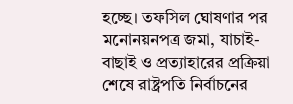হচ্ছে। তফসিল ঘোষণার পর মনোনয়নপত্র জমা, যাচাই-বাছাই ও প্রত্যাহারের প্রক্রিয়া শেষে রাষ্ট্রপতি নির্বাচনের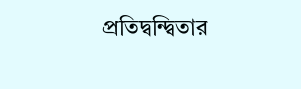প্রতিদ্বন্দ্বিতার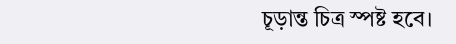চূড়ান্ত চিত্র স্পষ্ট হবে।